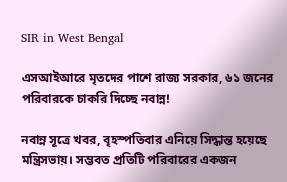SIR in West Bengal

এসআইআরে মৃতদের পাশে রাজ্য সরকার, ৬১ জনের পরিবারকে চাকরি দিচ্ছে নবান্ন!

নবান্ন সূত্রে খবর, বৃহস্পতিবার এনিয়ে সিদ্ধান্ত হয়েছে মন্ত্রিসভায়। সম্ভবত প্রতিটি পরিবারের একজন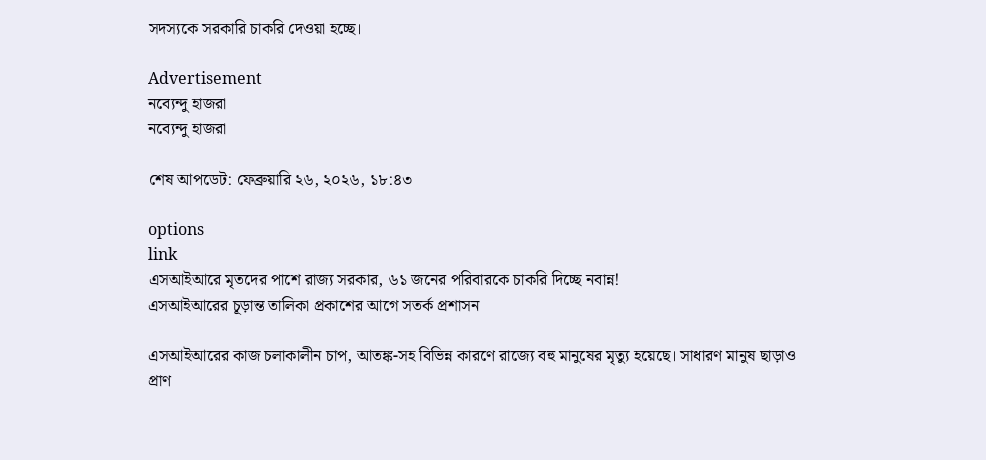সদস্যকে সরকারি চাকরি দেওয়া হচ্ছে।

Advertisement
নব্যেন্দু হাজরা
নব্যেন্দু হাজরা

শেষ আপডেট: ফেব্রুয়ারি ২৬, ২০২৬, ১৮:৪৩

options
link
এসআইআরে মৃতদের পাশে রাজ্য সরকার, ৬১ জনের পরিবারকে চাকরি দিচ্ছে নবান্ন!
এসআইআরের চূড়ান্ত তালিকা প্রকাশের আগে সতর্ক প্রশাসন

এসআইআরের কাজ চলাকালীন চাপ, আতঙ্ক-সহ বিভিন্ন কারণে রাজ্যে বহু মানুষের মৃত্যু হয়েছে। সাধারণ মানুষ ছাড়াও প্রাণ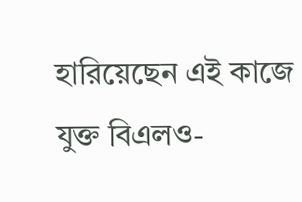হারিয়েছেন এই কাজে যুক্ত বিএলও-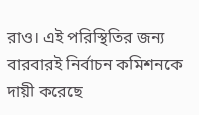রাও। এই পরিস্থিতির জন্য বারবারই নির্বাচন কমিশনকে দায়ী করেছে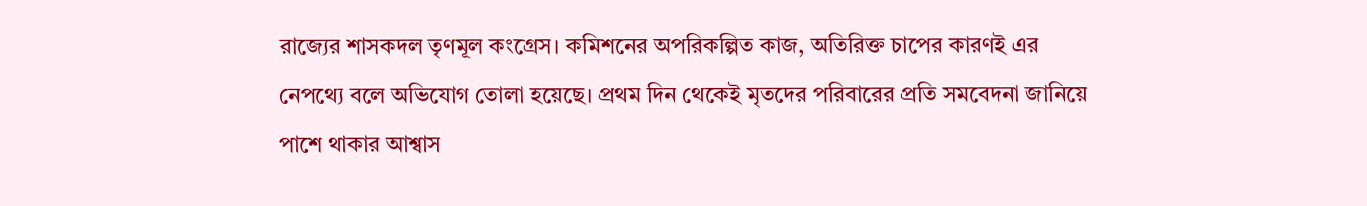রাজ্যের শাসকদল তৃণমূল কংগ্রেস। কমিশনের অপরিকল্পিত কাজ, অতিরিক্ত চাপের কারণই এর নেপথ্যে বলে অভিযোগ তোলা হয়েছে। প্রথম দিন থেকেই মৃতদের পরিবারের প্রতি সমবেদনা জানিয়ে পাশে থাকার আশ্বাস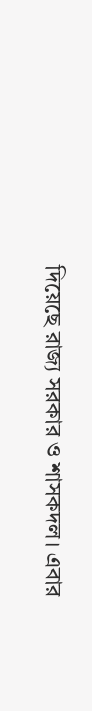দিয়েছে রাজ্য সরকার ও শাসকদল। এবার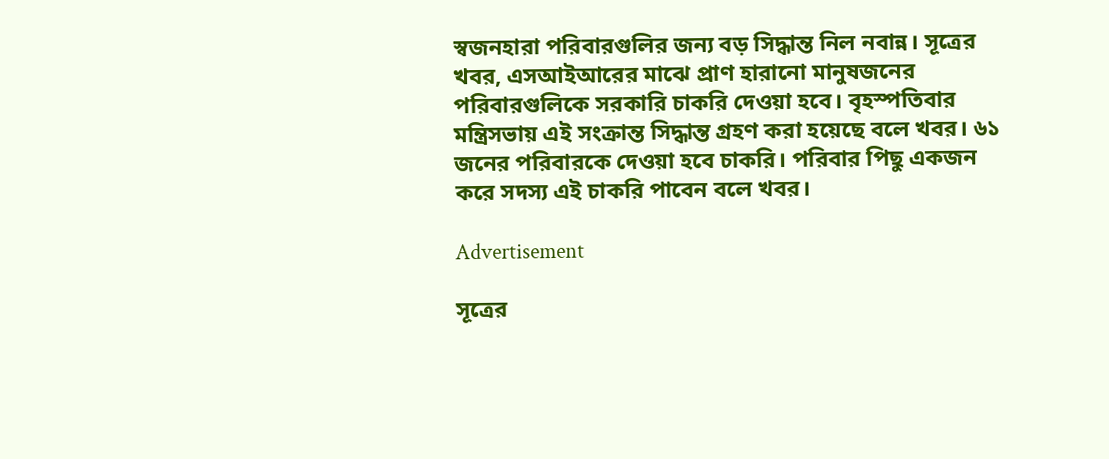স্বজনহারা পরিবারগুলির জন্য বড় সিদ্ধান্ত নিল নবান্ন। সূত্রের খবর, এসআইআরের মাঝে প্রাণ হারানো মানুষজনের পরিবারগুলিকে সরকারি চাকরি দেওয়া হবে। বৃহস্পতিবার মন্ত্রিসভায় এই সংক্রান্ত সিদ্ধান্ত গ্রহণ করা হয়েছে বলে খবর। ৬১ জনের পরিবারকে দেওয়া হবে চাকরি। পরিবার পিছু একজন করে সদস্য এই চাকরি পাবেন বলে খবর।

Advertisement

সূত্রের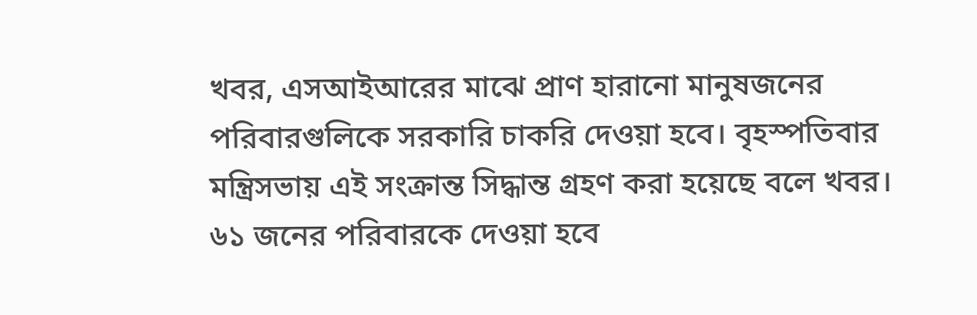খবর, এসআইআরের মাঝে প্রাণ হারানো মানুষজনের পরিবারগুলিকে সরকারি চাকরি দেওয়া হবে। বৃহস্পতিবার মন্ত্রিসভায় এই সংক্রান্ত সিদ্ধান্ত গ্রহণ করা হয়েছে বলে খবর। ৬১ জনের পরিবারকে দেওয়া হবে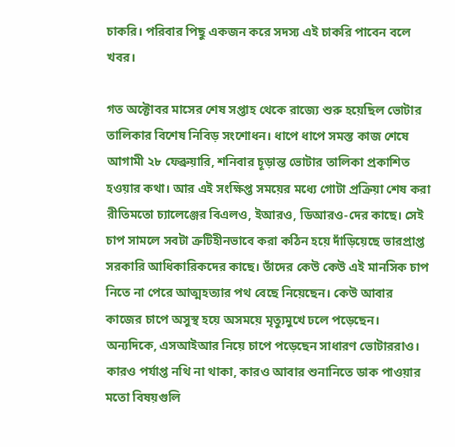চাকরি। পরিবার পিছু একজন করে সদস্য এই চাকরি পাবেন বলে খবর।

গত অক্টোবর মাসের শেষ সপ্তাহ থেকে রাজ্যে শুরু হয়েছিল ভোটার তালিকার বিশেষ নিবিড় সংশোধন। ধাপে ধাপে সমস্ত কাজ শেষে আগামী ২৮ ফেব্রুয়ারি, শনিবার চূড়ান্ত ভোটার তালিকা প্রকাশিত হওয়ার কথা। আর এই সংক্ষিপ্ত সময়ের মধ্যে গোটা প্রক্রিয়া শেষ করা রীতিমতো চ্যালেঞ্জের বিএলও, ইআরও, ডিআরও-দের কাছে। সেই চাপ সামলে সবটা ত্রুটিহীনভাবে করা কঠিন হয়ে দাঁড়িয়েছে ভারপ্রাপ্ত সরকারি আধিকারিকদের কাছে। তাঁদের কেউ কেউ এই মানসিক চাপ নিতে না পেরে আত্মহত্যার পথ বেছে নিয়েছেন। কেউ আবার কাজের চাপে অসুস্থ হয়ে অসময়ে মৃত্যুমুখে ঢলে পড়েছেন। অন্যদিকে, এসআইআর নিয়ে চাপে পড়েছেন সাধারণ ভোটাররাও। কারও পর্যাপ্ত নথি না থাকা, কারও আবার শুনানিতে ডাক পাওয়ার মতো বিষয়গুলি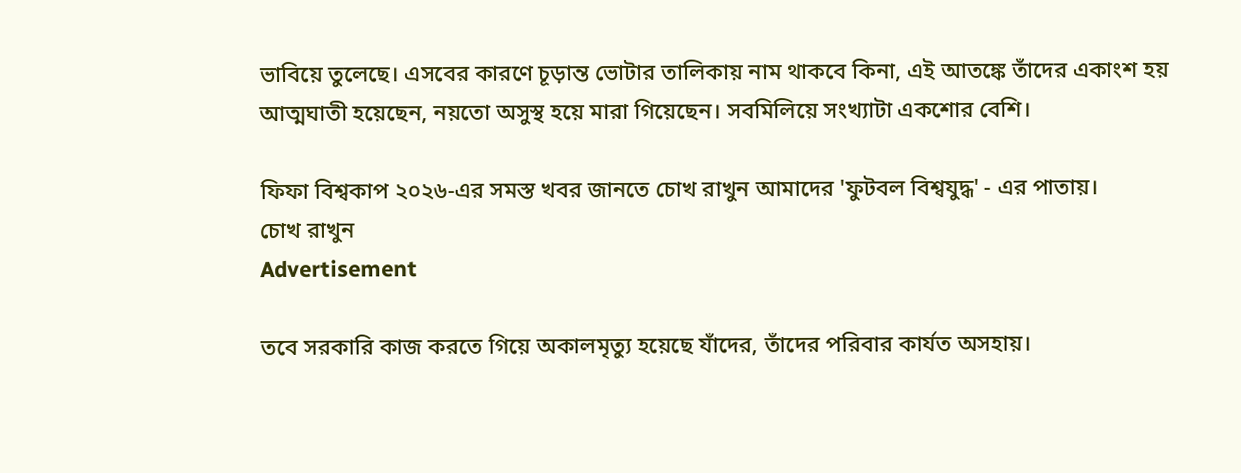ভাবিয়ে তুলেছে। এসবের কারণে চূড়ান্ত ভোটার তালিকায় নাম থাকবে কিনা, এই আতঙ্কে তাঁদের একাংশ হয় আত্মঘাতী হয়েছেন, নয়তো অসুস্থ হয়ে মারা গিয়েছেন। সবমিলিয়ে সংখ্যাটা একশোর বেশি।

ফিফা বিশ্বকাপ ২০২৬-এর সমস্ত খবর জানতে চোখ রাখুন আমাদের 'ফুটবল বিশ্বযুদ্ধ' - এর পাতায়।
চোখ রাখুন
Advertisement

তবে সরকারি কাজ করতে গিয়ে অকালমৃত্যু হয়েছে যাঁদের, তাঁদের পরিবার কার্যত অসহায়।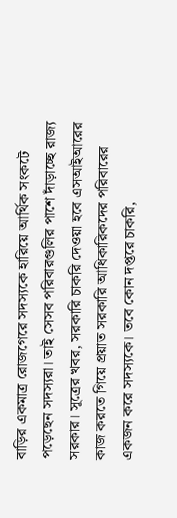বাড়ির একমাত্র রোজগেরে সদস্যকে হারিয়ে আর্থিক সংকটে পড়েছেন সদস্যরা। তাই সেসব পরিবারগুলির পাশে দাঁড়াচ্ছে রাজ্য সরকার। সূত্রের খবর, সরকারি চাকরি দেওয়া হবে এসআইআরের কাজ করতে গিয়ে প্রয়াত সরকারি আধিকারিকদের পরিবারের একজন করে সদস্যকে। তবে কোন দপ্তরে চাকরি,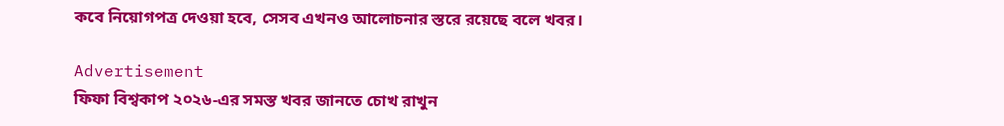কবে নিয়োগপত্র দেওয়া হবে, সেসব এখনও আলোচনার স্তরে রয়েছে বলে খবর।

Advertisement
ফিফা বিশ্বকাপ ২০২৬-এর সমস্ত খবর জানতে চোখ রাখুন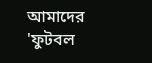আমাদের 'ফুটবল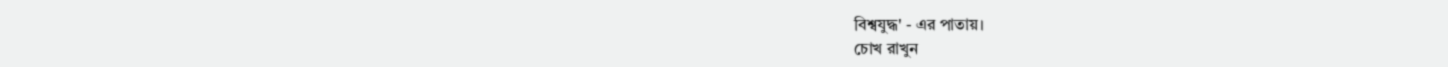বিশ্বযুদ্ধ' - এর পাতায়।
চোখ রাখুন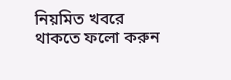নিয়মিত খবরে থাকতে ফলো করুন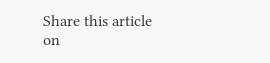Share this article on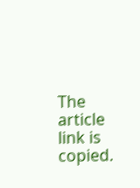The article link is copied.